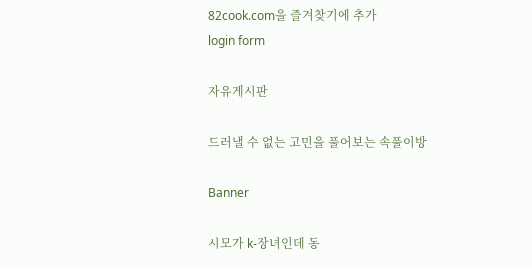82cook.com을 즐겨찾기에 추가
login form

자유게시판

드러낼 수 없는 고민을 풀어보는 속풀이방

Banner

시모가 k-장녀인데 동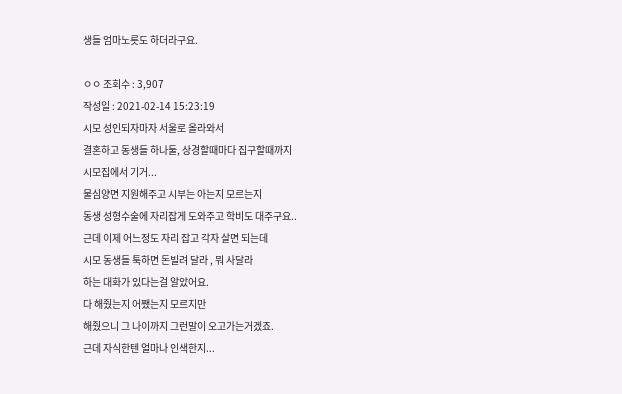생들 엄마노릇도 하더라구요.

ㅇㅇ 조회수 : 3,907
작성일 : 2021-02-14 15:23:19
시모 성인되자마자 서울로 올라와서
결혼하고 동생들 하나둘, 상경할때마다 집구할때까지
시모집에서 기거...
물심양면 지원해주고 시부는 아는지 모르는지
동생 성형수술에 자리잡게 도와주고 학비도 대주구요..
근데 이제 어느정도 자리 잡고 각자 살면 되는데
시모 동생들 툭하면 돈빌려 달라 , 뭐 사달라
하는 대화가 있다는걸 알았어요.
다 해줬는지 어쨌는지 모르지만
해줬으니 그 나이까지 그런말이 오고가는거겠죠.
근데 자식한텐 얼마나 인색한지...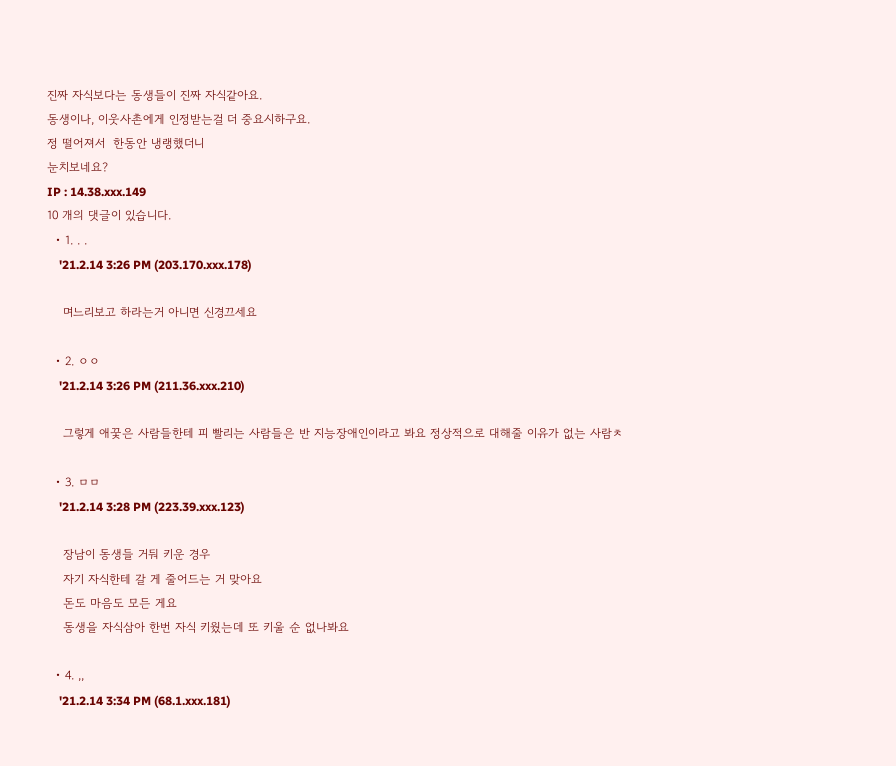진짜 자식보다는 동생들이 진짜 자식같아요.
동생이나, 이웃사촌에게 인정받는걸 더 중요시하구요.
정 떨어져서  한동안 냉랭했더니
눈치보네요?
IP : 14.38.xxx.149
10 개의 댓글이 있습니다.
  • 1. . .
    '21.2.14 3:26 PM (203.170.xxx.178)

    며느리보고 하라는거 아니면 신경끄세요

  • 2. ㅇㅇ
    '21.2.14 3:26 PM (211.36.xxx.210)

    그렇게 애꿎은 사람들한테 피 빨리는 사람들은 반 지능장애인이라고 봐요 정상적으로 대해줄 이유가 없는 사람ㅊ

  • 3. ㅁㅁ
    '21.2.14 3:28 PM (223.39.xxx.123)

    장남이 동생들 거둬 키운 경우
    자기 자식한테 갈 게 줄어드는 거 맞아요
    돈도 마음도 모든 게요
    동생을 자식삼아 한번 자식 키웠는데 또 키울 순 없나봐요

  • 4. ,,
    '21.2.14 3:34 PM (68.1.xxx.181)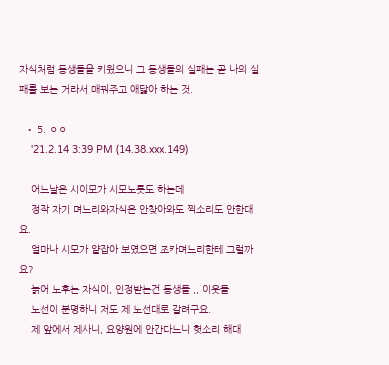자식처럼 동생들을 키웠으니 그 동생들의 실패는 곧 나의 실패를 보는 거라서 매꿔주고 애닳아 하는 것.

  • 5. ㅇㅇ
    '21.2.14 3:39 PM (14.38.xxx.149)

    어느날은 시이모가 시모노릇도 하는데
    정작 자기 며느리와자식은 안찾아와도 찍소리도 안한대요.
    얼마나 시모가 얕잡아 보였으면 조카며느리한테 그럴까요?
    늙어 노후는 자식이, 인정받는건 동생들 ,, 이웃들
    노선이 분명하니 저도 제 노선대로 갈려구요.
    제 앞에서 제사니, 요양원에 안간다느니 헛소리 해대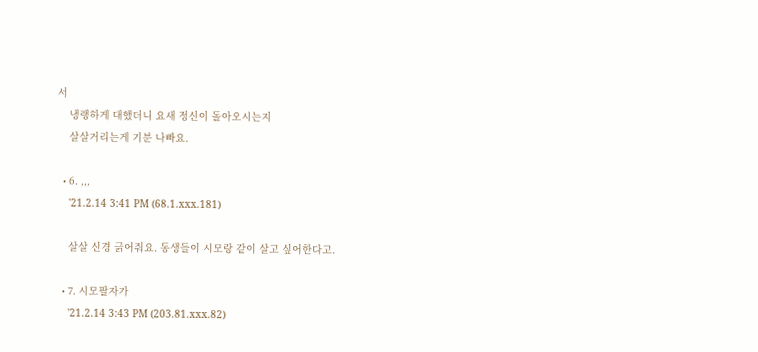서
    냉랭하게 대했더니 요새 정신이 돌아오시는지
    살살거리는게 기분 나빠요.

  • 6. ,,,
    '21.2.14 3:41 PM (68.1.xxx.181)

    살살 신경 긁어줘요. 동생들이 시모랑 같이 살고 싶어한다고.

  • 7. 시모팔자가
    '21.2.14 3:43 PM (203.81.xxx.82)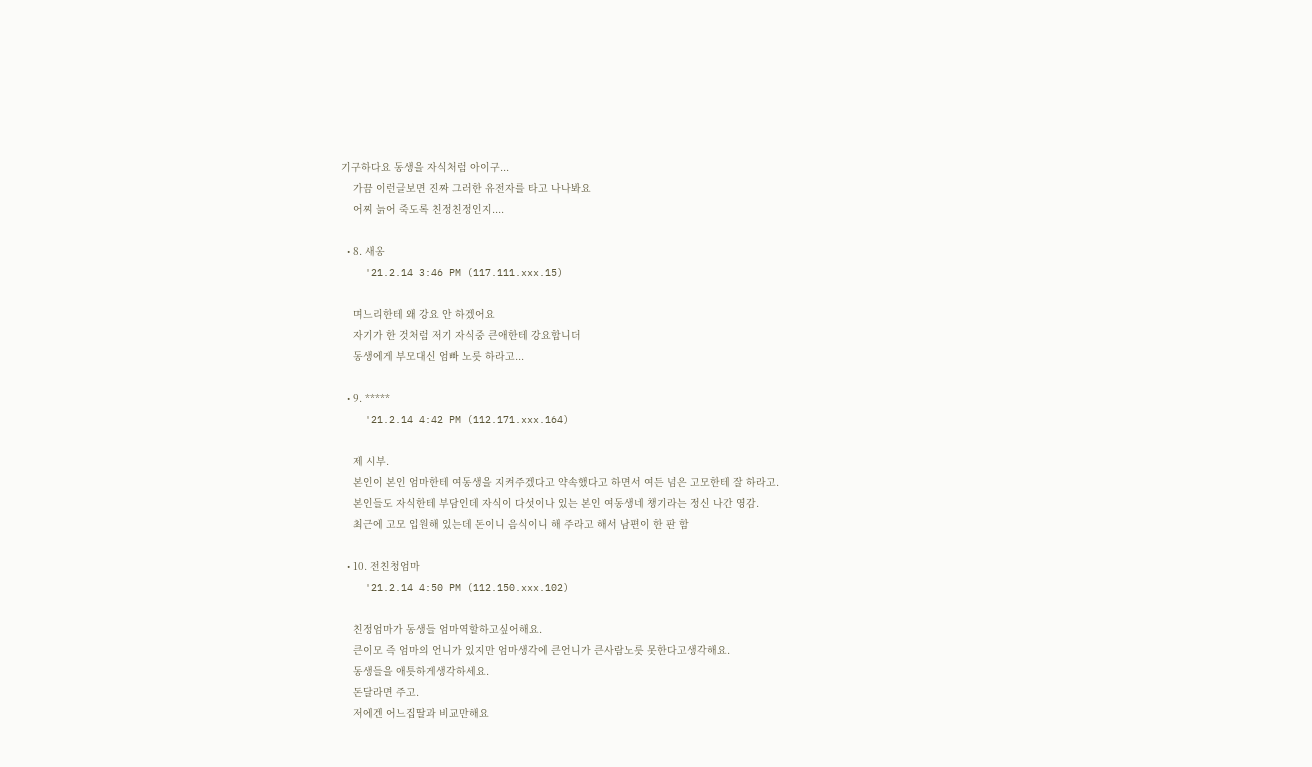기구하다요 동생을 자식처럼 아이구...
    가끔 이런글보면 진짜 그러한 유전자를 타고 나나봐요
    어찌 늙어 죽도록 친정친정인지....

  • 8. 새옹
    '21.2.14 3:46 PM (117.111.xxx.15)

    며느리한테 왜 강요 안 하겠어요
    자기가 한 것처럼 저기 자식중 큰애한테 강요합니더
    동생에게 부모대신 엄빠 노릇 하라고...

  • 9. *****
    '21.2.14 4:42 PM (112.171.xxx.164)

    제 시부.
    본인이 본인 엄마한테 여동생을 지켜주겠다고 약속했다고 하면서 여든 넘은 고모한테 잘 하라고.
    본인들도 자식한테 부담인데 자식이 다섯이나 있는 본인 여동생네 챙기라는 정신 나간 영감.
    최근에 고모 입원해 있는데 돈이니 음식이니 해 주라고 해서 남편이 한 판 함

  • 10. 전친청엄마
    '21.2.14 4:50 PM (112.150.xxx.102)

    친정엄마가 동생들 엄마역할하고싶어해요.
    큰이모 즉 엄마의 언니가 있지만 엄마생각에 큰언니가 큰사람노릇 못한다고생각해요.
    동생들을 애틋하게생각하세요.
    돈달라면 주고.
    저에겐 어느집딸과 비교만해요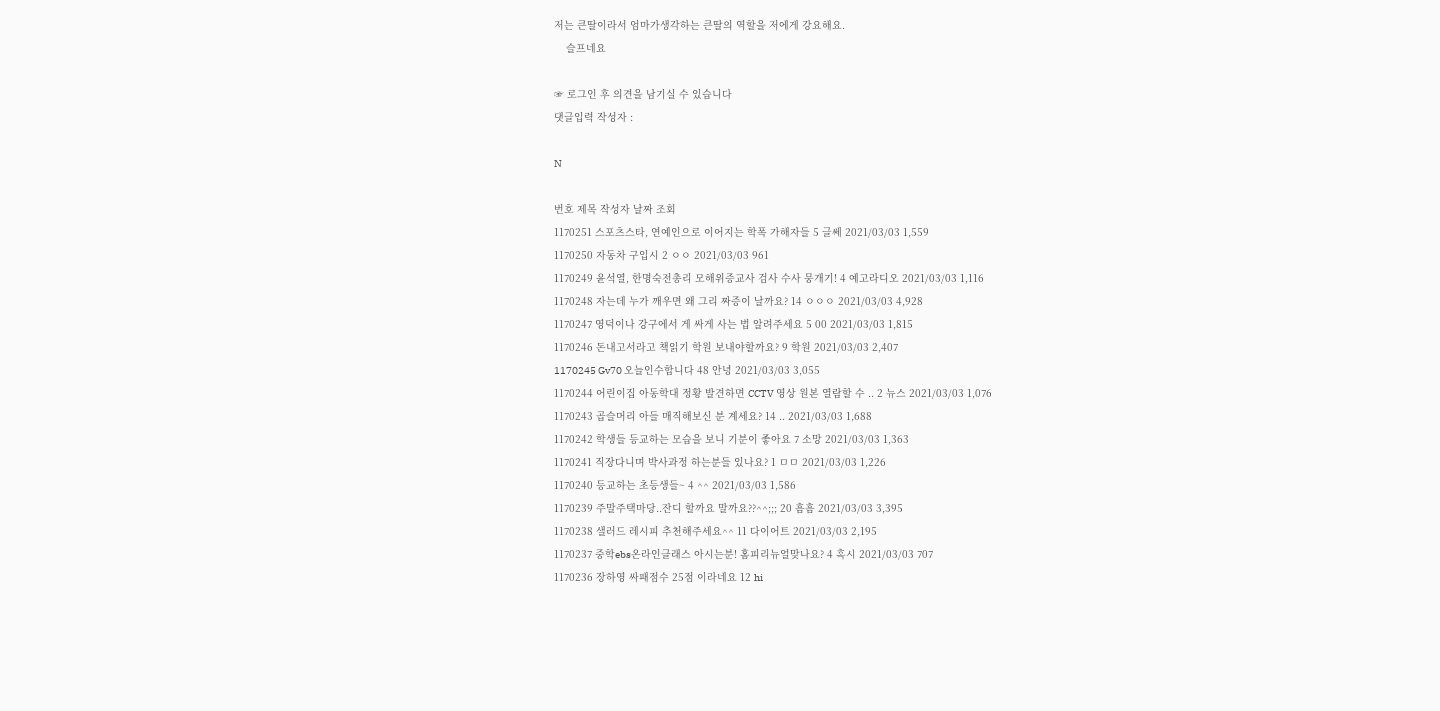저는 큰딸이라서 엄마가생각하는 큰딸의 역할을 저에게 강요해요.
    슬프네요

☞ 로그인 후 의견을 남기실 수 있습니다
댓글입력 작성자 :

N

번호 제목 작성자 날짜 조회
1170251 스포츠스타, 연예인으로 이어지는 학폭 가해자들 5 글쎄 2021/03/03 1,559
1170250 자동차 구입시 2 ㅇㅇ 2021/03/03 961
1170249 윤석열, 한명숙전총리 모해위증교사 검사 수사 뭉개기! 4 예고라디오 2021/03/03 1,116
1170248 자는데 누가 깨우면 왜 그리 짜증이 날까요? 14 ㅇㅇㅇ 2021/03/03 4,928
1170247 영덕이나 강구에서 게 싸게 사는 법 알려주세요 5 00 2021/03/03 1,815
1170246 돈내고서라고 책읽기 학원 보내야할까요? 9 학원 2021/03/03 2,407
1170245 Gv70 오늘인수합니다 48 안녕 2021/03/03 3,055
1170244 어린이집 아동학대 정황 발견하면 CCTV 영상 원본 열람할 수 .. 2 뉴스 2021/03/03 1,076
1170243 곱슬머리 아들 매직해보신 분 계세요? 14 .. 2021/03/03 1,688
1170242 학생들 등교하는 모습을 보니 기분이 좋아요 7 소망 2021/03/03 1,363
1170241 직장다니며 박사과정 하는분들 있나요? 1 ㅁㅁ 2021/03/03 1,226
1170240 등교하는 초등생들~ 4 ^^ 2021/03/03 1,586
1170239 주말주택마당..잔디 할까요 말까요??^^;;; 20 흠흠 2021/03/03 3,395
1170238 샐러드 레시피 추천해주세요^^ 11 다이어트 2021/03/03 2,195
1170237 중학ebs온라인클래스 아시는분! 홈피리뉴얼맞나요? 4 혹시 2021/03/03 707
1170236 장하영 싸패점수 25점 이라네요 12 hi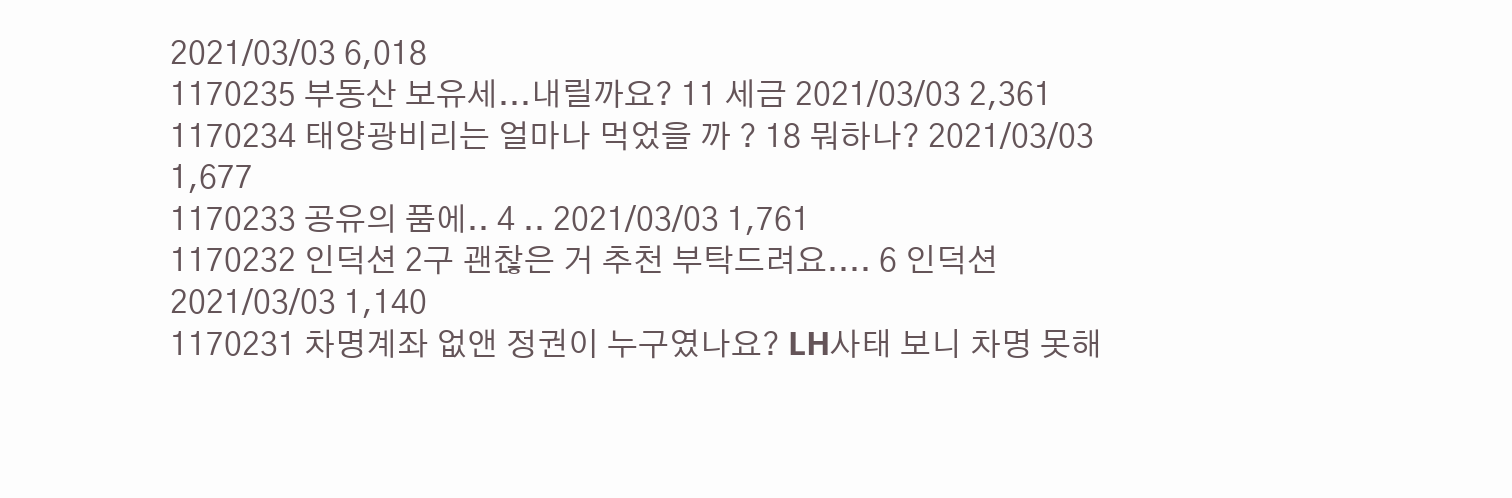2021/03/03 6,018
1170235 부동산 보유세...내릴까요? 11 세금 2021/03/03 2,361
1170234 태양광비리는 얼마나 먹었을 까 ? 18 뭐하나? 2021/03/03 1,677
1170233 공유의 품에.. 4 .. 2021/03/03 1,761
1170232 인덕션 2구 괜찮은 거 추천 부탁드려요.... 6 인덕션 2021/03/03 1,140
1170231 차명계좌 없앤 정권이 누구였나요? LH사태 보니 차명 못해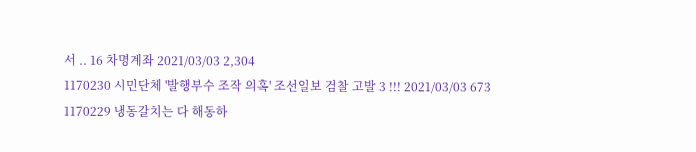서 .. 16 차명계좌 2021/03/03 2,304
1170230 시민단체 '발행부수 조작 의혹' 조선일보 검찰 고발 3 !!! 2021/03/03 673
1170229 냉동갈치는 다 해동하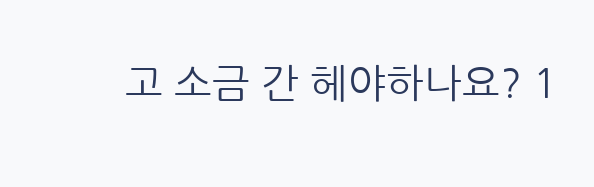고 소금 간 헤야하나요? 1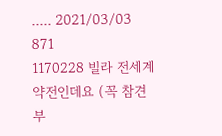..... 2021/03/03 871
1170228 빌라 전세계약전인데요 (꼭 참견부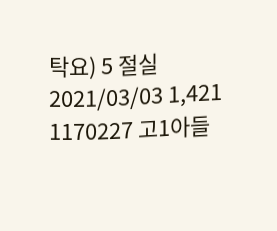탁요) 5 절실 2021/03/03 1,421
1170227 고1아들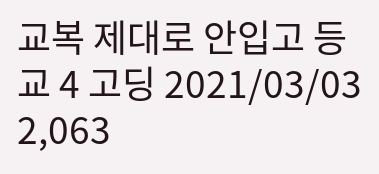교복 제대로 안입고 등교 4 고딩 2021/03/03 2,063